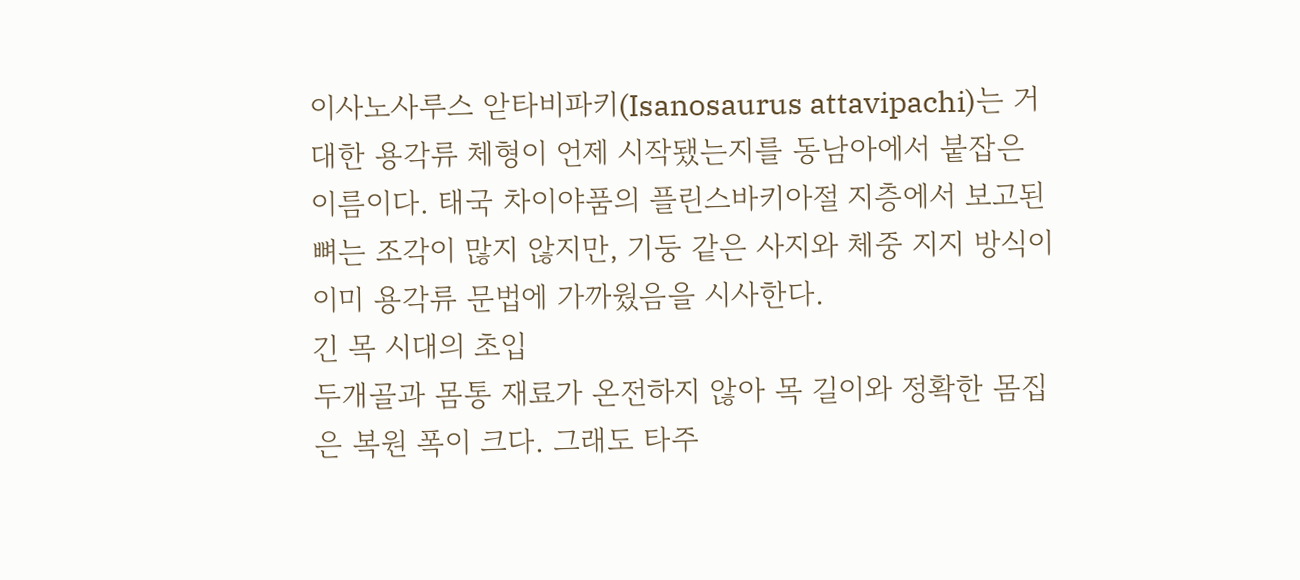이사노사루스 앋타비파키(Isanosaurus attavipachi)는 거대한 용각류 체형이 언제 시작됐는지를 동남아에서 붙잡은 이름이다. 태국 차이야품의 플린스바키아절 지층에서 보고된 뼈는 조각이 많지 않지만, 기둥 같은 사지와 체중 지지 방식이 이미 용각류 문법에 가까웠음을 시사한다.
긴 목 시대의 초입
두개골과 몸통 재료가 온전하지 않아 목 길이와 정확한 몸집은 복원 폭이 크다. 그래도 타주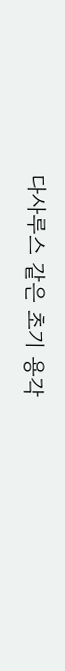다사루스 같은 초기 용각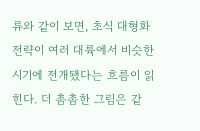류와 같이 보면, 초식 대형화 전략이 여러 대륙에서 비슷한 시기에 전개됐다는 흐름이 읽힌다. 더 촘촘한 그림은 같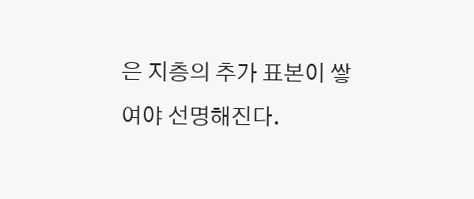은 지층의 추가 표본이 쌓여야 선명해진다.